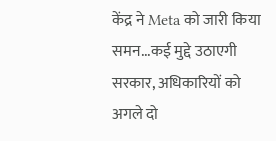केंद्र ने Meta को जारी किया समन...कई मुद्दे उठाएगी सरकार, अधिकारियों को अगले दो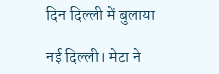दिन दिल्ली में बुलाया

नई दिल्ली। मेटा ने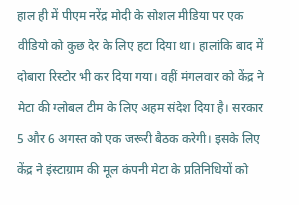हाल ही में पीएम नरेंद्र मोदी के सोशल मीडिया पर एक वीडियो को कुछ देर के लिए हटा दिया था। हालांकि बाद में दोबारा रिस्टोर भी कर दिया गया। वहीं मंगलवार को केंद्र ने मेटा की ग्लोबल टीम के लिए अहम संदेश दिया है। सरकार 5 और 6 अगस्त को एक जरूरी बैठक करेगी। इसके लिए केंद्र ने इंस्टाग्राम की मूल कंपनी मेटा के प्रतिनिधियों को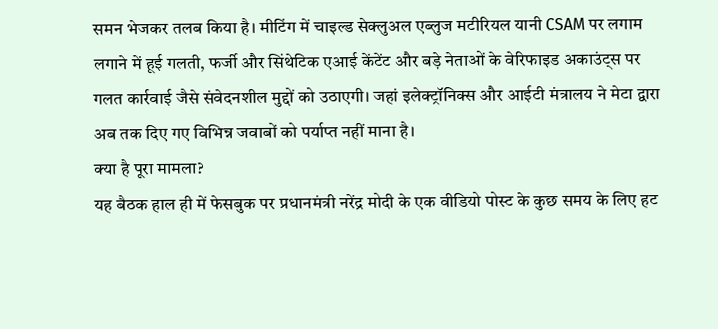समन भेजकर तलब किया है। मीटिंग में चाइल्ड सेक्लुअल एब्लुज मटीरियल यानी CSAM पर लगाम लगाने में हूई गलती, फर्जी और सिंथेटिक एआई केंटेंट और बड़े नेताओं के वेरिफाइड अकाउंट्स पर गलत कार्रवाई जैसे संवेदनशील मुद्दों को उठाएगी। जहां इलेक्ट्रॉनिक्स और आईटी मंत्रालय ने मेटा द्वारा अब तक दिए गए विभिन्न जवाबों को पर्याप्त नहीं माना है।
क्या है पूरा मामला?
यह बैठक हाल ही में फेसबुक पर प्रधानमंत्री नरेंद्र मोदी के एक वीडियो पोस्ट के कुछ समय के लिए हट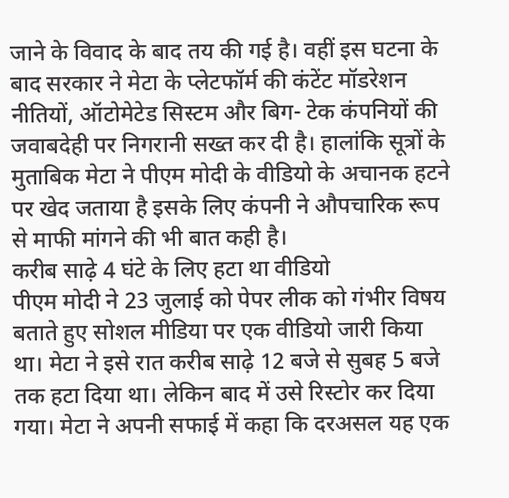जाने के विवाद के बाद तय की गई है। वहीं इस घटना के बाद सरकार ने मेटा के प्लेटफॉर्म की कंटेंट मॉडरेशन नीतियों, ऑटोमेटेड सिस्टम और बिग- टेक कंपनियों की जवाबदेही पर निगरानी सख्त कर दी है। हालांकि सूत्रों के मुताबिक मेटा ने पीएम मोदी के वीडियो के अचानक हटने पर खेद जताया है इसके लिए कंपनी ने औपचारिक रूप से माफी मांगने की भी बात कही है।
करीब साढ़े 4 घंटे के लिए हटा था वीडियो
पीएम मोदी ने 23 जुलाई को पेपर लीक को गंभीर विषय बताते हुए सोशल मीडिया पर एक वीडियो जारी किया था। मेटा ने इसे रात करीब साढ़े 12 बजे से सुबह 5 बजे तक हटा दिया था। लेकिन बाद में उसे रिस्टोर कर दिया गया। मेटा ने अपनी सफाई में कहा कि दरअसल यह एक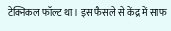टेक्निकल फॉल्ट था। इस फैसले से केंद्र में साफ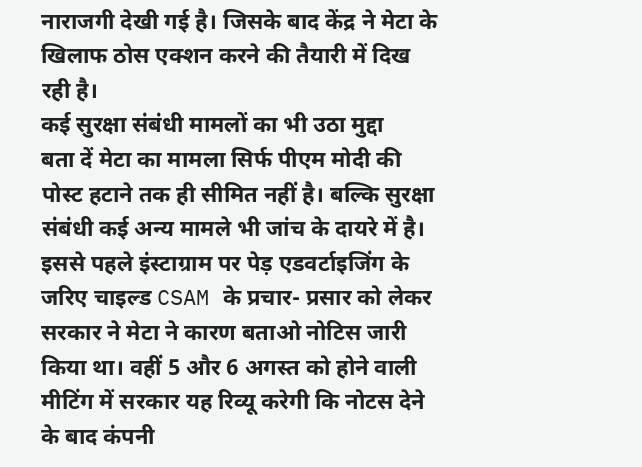नाराजगी देखी गई है। जिसके बाद केंद्र ने मेटा के खिलाफ ठोस एक्शन करने की तैयारी में दिख रही है।
कई सुरक्षा संबंधी मामलों का भी उठा मुद्दा
बता दें मेटा का मामला सिर्फ पीएम मोदी की पोस्ट हटाने तक ही सीमित नहीं है। बल्कि सुरक्षा संबंधी कई अन्य मामले भी जांच के दायरे में है। इससे पहले इंस्टाग्राम पर पेड़ एडवर्टाइजिंग के जरिए चाइल्ड CSAM के प्रचार- प्रसार को लेकर सरकार ने मेटा ने कारण बताओ नोटिस जारी किया था। वहीं 5 और 6 अगस्त को होने वाली मीटिंग में सरकार यह रिव्यू करेगी कि नोटस देने के बाद कंपनी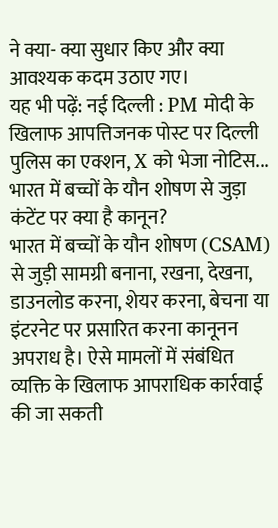ने क्या- क्या सुधार किए और क्या आवश्यक कदम उठाए गए।
यह भी पढ़ें: नई दिल्ली : PM मोदी के खिलाफ आपत्तिजनक पोस्ट पर दिल्ली पुलिस का एक्शन, X को भेजा नोटिस...
भारत में बच्चों के यौन शोषण से जुड़ा कंटेंट पर क्या है कानून?
भारत में बच्चों के यौन शोषण (CSAM) से जुड़ी सामग्री बनाना, रखना, देखना, डाउनलोड करना, शेयर करना, बेचना या इंटरनेट पर प्रसारित करना कानूनन अपराध है। ऐसे मामलों में संबंधित व्यक्ति के खिलाफ आपराधिक कार्रवाई की जा सकती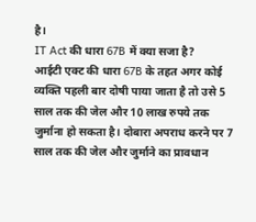है।
IT Act की धारा 67B में क्या सजा है?
आईटी एक्ट की धारा 67B के तहत अगर कोई व्यक्ति पहली बार दोषी पाया जाता है तो उसे 5 साल तक की जेल और 10 लाख रुपये तक जुर्माना हो सकता है। दोबारा अपराध करने पर 7 साल तक की जेल और जुर्माने का प्रावधान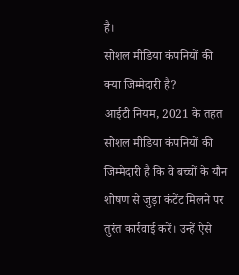है।
सोशल मीडिया कंपनियों की क्या जिम्मेदारी है?
आईटी नियम, 2021 के तहत सोशल मीडिया कंपनियों की जिम्मेदारी है कि वे बच्चों के यौन शोषण से जुड़ा कंटेंट मिलने पर तुरंत कार्रवाई करें। उन्हें ऐसे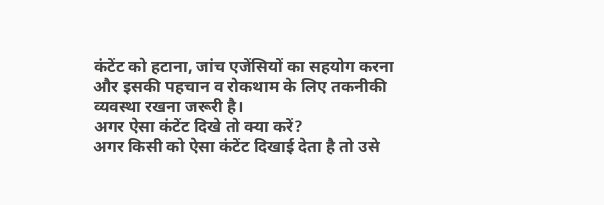कंटेंट को हटाना, जांच एजेंसियों का सहयोग करना और इसकी पहचान व रोकथाम के लिए तकनीकी व्यवस्था रखना जरूरी है।
अगर ऐसा कंटेंट दिखे तो क्या करें?
अगर किसी को ऐसा कंटेंट दिखाई देता है तो उसे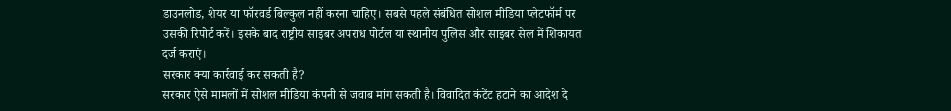डाउनलोड, शेयर या फॉरवर्ड बिल्कुल नहीं करना चाहिए। सबसे पहले संबंधित सोशल मीडिया प्लेटफॉर्म पर उसकी रिपोर्ट करें। इसके बाद राष्ट्रीय साइबर अपराध पोर्टल या स्थानीय पुलिस और साइबर सेल में शिकायत दर्ज कराएं।
सरकार क्या कार्रवाई कर सकती है?
सरकार ऐसे मामलों में सोशल मीडिया कंपनी से जवाब मांग सकती है। विवादित कंटेंट हटाने का आदेश दे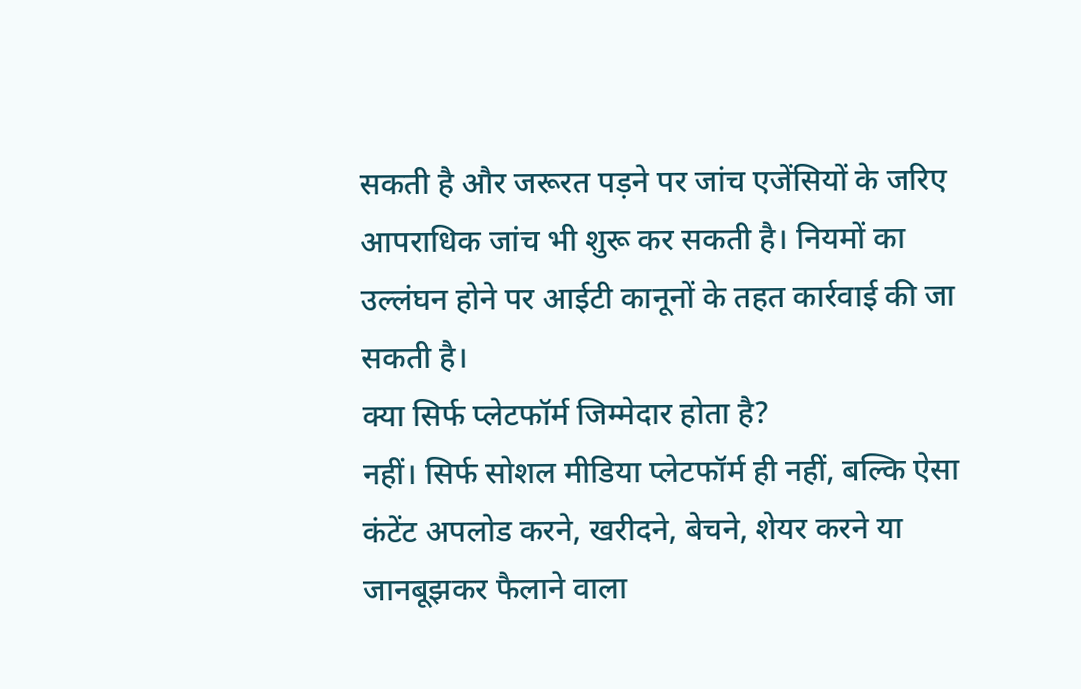सकती है और जरूरत पड़ने पर जांच एजेंसियों के जरिए आपराधिक जांच भी शुरू कर सकती है। नियमों का उल्लंघन होने पर आईटी कानूनों के तहत कार्रवाई की जा सकती है।
क्या सिर्फ प्लेटफॉर्म जिम्मेदार होता है?
नहीं। सिर्फ सोशल मीडिया प्लेटफॉर्म ही नहीं, बल्कि ऐसा कंटेंट अपलोड करने, खरीदने, बेचने, शेयर करने या जानबूझकर फैलाने वाला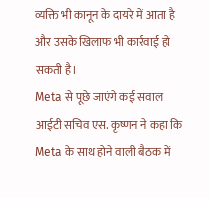व्यक्ति भी कानून के दायरे में आता है और उसके खिलाफ भी कार्रवाई हो सकती है।
Meta से पूछे जाएंगे कई सवाल
आईटी सचिव एस. कृष्णन ने कहा कि Meta के साथ होने वाली बैठक में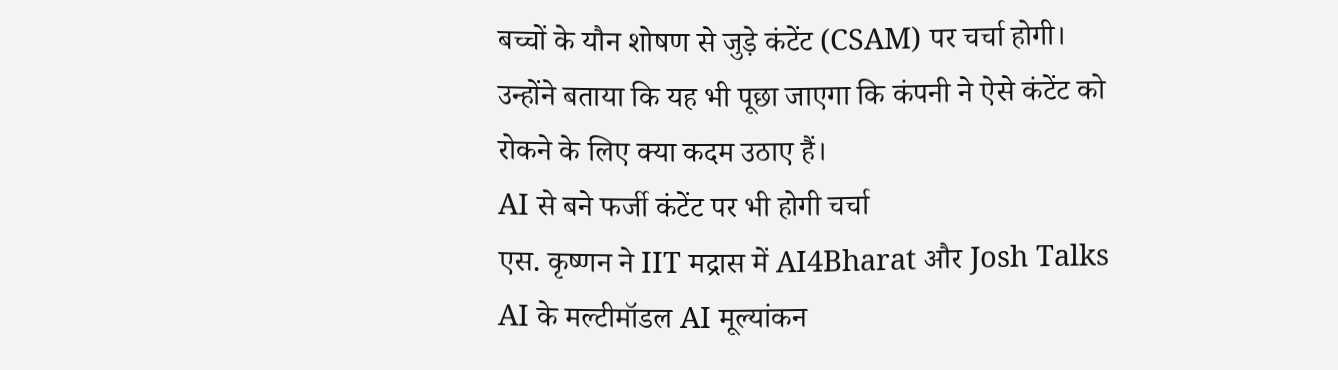बच्चों के यौन शोषण से जुड़े कंटेंट (CSAM) पर चर्चा होगी। उन्होंने बताया कि यह भी पूछा जाएगा कि कंपनी ने ऐसे कंटेंट को रोकने के लिए क्या कदम उठाए हैं।
AI से बने फर्जी कंटेंट पर भी होगी चर्चा
एस. कृष्णन ने IIT मद्रास में AI4Bharat और Josh Talks AI के मल्टीमॉडल AI मूल्यांकन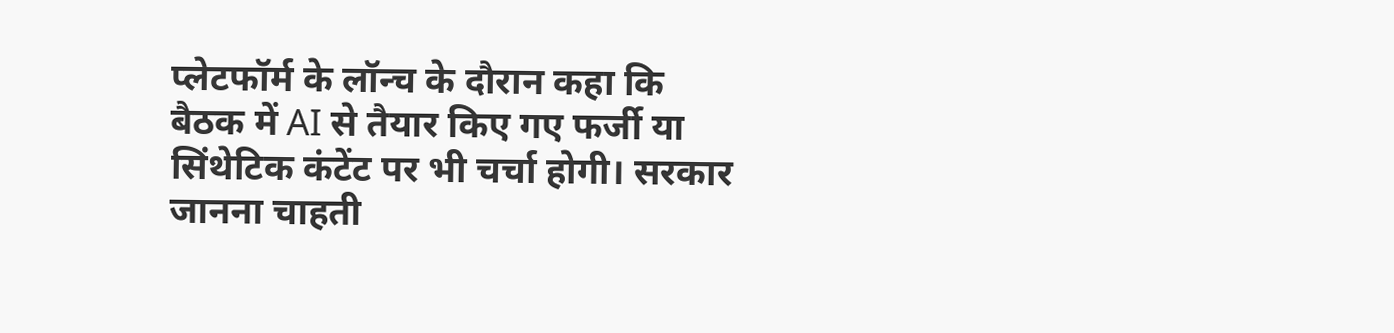प्लेटफॉर्म के लॉन्च के दौरान कहा कि बैठक में AI से तैयार किए गए फर्जी या सिंथेटिक कंटेंट पर भी चर्चा होगी। सरकार जानना चाहती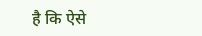है कि ऐसे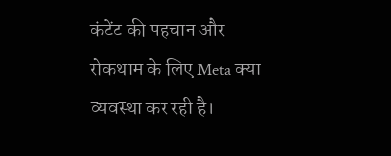कंटेंट की पहचान और रोकथाम के लिए Meta क्या व्यवस्था कर रही है।